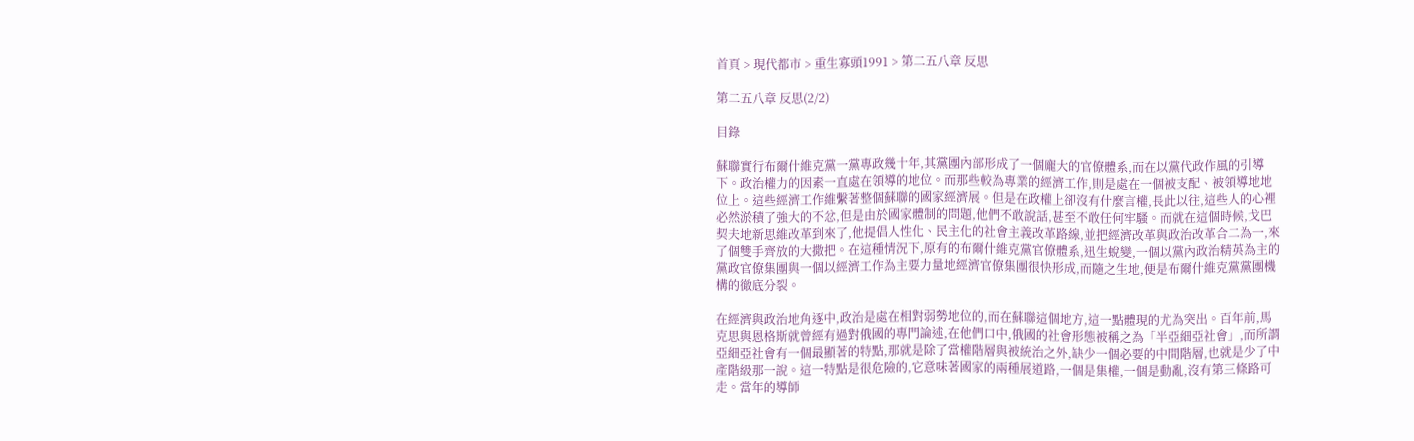首頁 > 現代都市 > 重生寡頭1991 > 第二五八章 反思

第二五八章 反思(2/2)

目錄

蘇聯實行布爾什維克黨一黨專政幾十年,其黨團內部形成了一個龐大的官僚體系,而在以黨代政作風的引導下。政治權力的因素一直處在領導的地位。而那些較為專業的經濟工作,則是處在一個被支配、被領導地地位上。這些經濟工作維繫著整個蘇聯的國家經濟展。但是在政權上卻沒有什麼言權,長此以往,這些人的心裡必然淤積了強大的不忿,但是由於國家體制的問題,他們不敢說話,甚至不敢任何牢騷。而就在這個時候,戈巴契夫地新思維改革到來了,他提倡人性化、民主化的社會主義改革路線,並把經濟改革與政治改革合二為一,來了個雙手齊放的大撒把。在這種情況下,原有的布爾什維克黨官僚體系,迅生蛻變,一個以黨內政治精英為主的黨政官僚集團與一個以經濟工作為主要力量地經濟官僚集團很快形成,而隨之生地,便是布爾什維克黨黨團機構的徹底分裂。

在經濟與政治地角逐中,政治是處在相對弱勢地位的,而在蘇聯這個地方,這一點體現的尤為突出。百年前,馬克思與恩格斯就曾經有過對俄國的專門論述,在他們口中,俄國的社會形態被稱之為「半亞細亞社會」,而所謂亞細亞社會有一個最顯著的特點,那就是除了當權階層與被統治之外,缺少一個必要的中間階層,也就是少了中產階級那一說。這一特點是很危險的,它意味著國家的兩種展道路,一個是集權,一個是動亂,沒有第三條路可走。當年的導師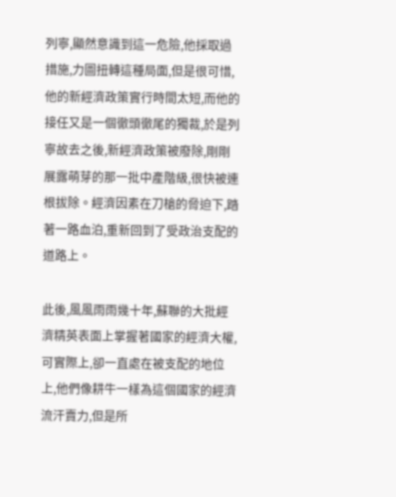列寧,顯然意識到這一危險,他採取過措施,力圖扭轉這種局面,但是很可惜,他的新經濟政策實行時間太短,而他的接任又是一個徹頭徹尾的獨裁,於是列寧故去之後,新經濟政策被廢除,剛剛展露萌芽的那一批中產階級,很快被連根拔除。經濟因素在刀槍的脅迫下,踏著一路血泊,重新回到了受政治支配的道路上。

此後,風風雨雨幾十年,蘇聯的大批經濟精英表面上掌握著國家的經濟大權,可實際上,卻一直處在被支配的地位上,他們像耕牛一樣為這個國家的經濟流汗賣力,但是所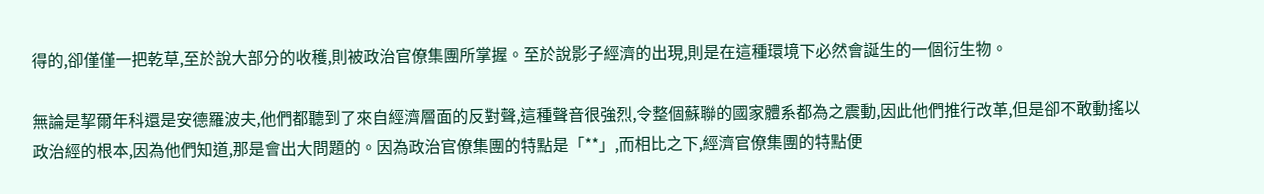得的,卻僅僅一把乾草,至於說大部分的收穫,則被政治官僚集團所掌握。至於說影子經濟的出現,則是在這種環境下必然會誕生的一個衍生物。

無論是挈爾年科還是安德羅波夫,他們都聽到了來自經濟層面的反對聲,這種聲音很強烈,令整個蘇聯的國家體系都為之震動,因此他們推行改革,但是卻不敢動搖以政治經的根本,因為他們知道,那是會出大問題的。因為政治官僚集團的特點是「**」,而相比之下,經濟官僚集團的特點便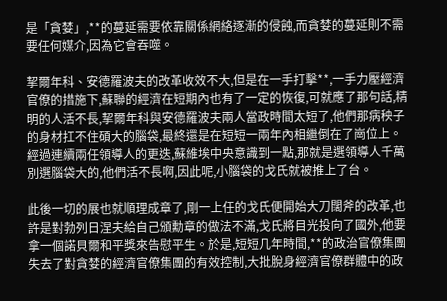是「貪婪」,**的蔓延需要依靠關係網絡逐漸的侵蝕,而貪婪的蔓延則不需要任何媒介,因為它會吞噬。

挈爾年科、安德羅波夫的改革收效不大,但是在一手打擊**,一手力壓經濟官僚的措施下,蘇聯的經濟在短期內也有了一定的恢復,可就應了那句話,精明的人活不長,挈爾年科與安德羅波夫兩人當政時間太短了,他們那病秧子的身材扛不住碩大的腦袋,最終還是在短短一兩年內相繼倒在了崗位上。經過連續兩任領導人的更迭,蘇維埃中央意識到一點,那就是選領導人千萬別選腦袋大的,他們活不長啊,因此呢,小腦袋的戈氏就被推上了台。

此後一切的展也就順理成章了,剛一上任的戈氏便開始大刀闊斧的改革,也許是對勃列日涅夫給自己頒勳章的做法不滿,戈氏將目光投向了國外,他要拿一個諾貝爾和平獎來告慰平生。於是,短短几年時間,**的政治官僚集團失去了對貪婪的經濟官僚集團的有效控制,大批脫身經濟官僚群體中的政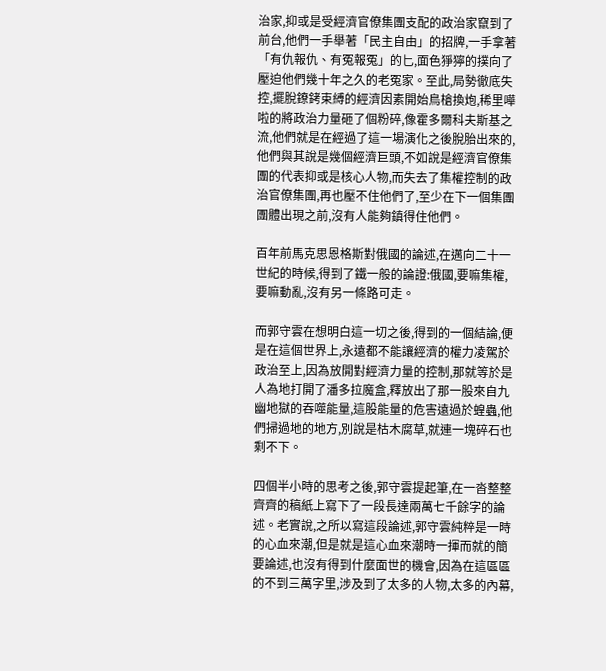治家,抑或是受經濟官僚集團支配的政治家竄到了前台,他們一手舉著「民主自由」的招牌,一手拿著「有仇報仇、有冤報冤」的匕,面色猙獰的撲向了壓迫他們幾十年之久的老冤家。至此,局勢徹底失控,擺脫鐐銬束縛的經濟因素開始鳥槍換炮,稀里嘩啦的將政治力量砸了個粉碎,像霍多爾科夫斯基之流,他們就是在經過了這一場演化之後脫胎出來的,他們與其說是幾個經濟巨頭,不如說是經濟官僚集團的代表抑或是核心人物,而失去了集權控制的政治官僚集團,再也壓不住他們了,至少在下一個集團團體出現之前,沒有人能夠鎮得住他們。

百年前馬克思恩格斯對俄國的論述,在邁向二十一世紀的時候,得到了鐵一般的論證:俄國,要嘛集權,要嘛動亂,沒有另一條路可走。

而郭守雲在想明白這一切之後,得到的一個結論,便是在這個世界上,永遠都不能讓經濟的權力凌駕於政治至上,因為放開對經濟力量的控制,那就等於是人為地打開了潘多拉魔盒,釋放出了那一股來自九幽地獄的吞噬能量,這股能量的危害遠過於蝗蟲,他們掃過地的地方,別說是枯木腐草,就連一塊碎石也剩不下。

四個半小時的思考之後,郭守雲提起筆,在一沓整整齊齊的稿紙上寫下了一段長達兩萬七千餘字的論述。老實說,之所以寫這段論述,郭守雲純粹是一時的心血來潮,但是就是這心血來潮時一揮而就的簡要論述,也沒有得到什麼面世的機會,因為在這區區的不到三萬字里,涉及到了太多的人物,太多的內幕,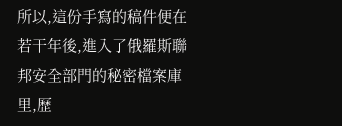所以,這份手寫的稿件便在若干年後,進入了俄羅斯聯邦安全部門的秘密檔案庫里,歷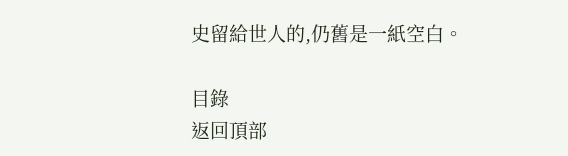史留給世人的,仍舊是一紙空白。

目錄
返回頂部